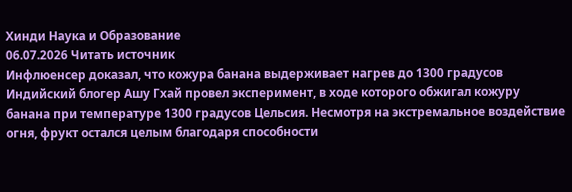Хинди Наука и Образование
06.07.2026 Читать источник
Инфлюенсер доказал, что кожура банана выдерживает нагрев до 1300 градусов
Индийский блогер Ашу Гхай провел эксперимент, в ходе которого обжигал кожуру банана при температуре 1300 градусов Цельсия. Несмотря на экстремальное воздействие огня, фрукт остался целым благодаря способности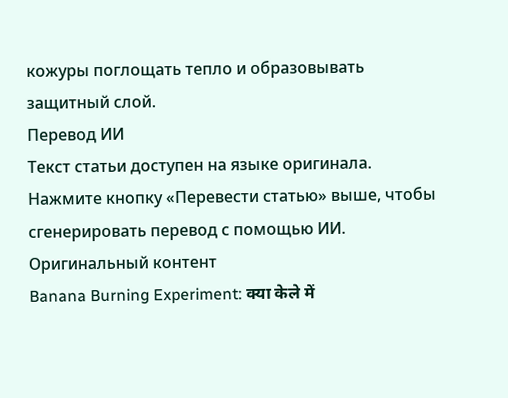кожуры поглощать тепло и образовывать защитный слой.
Перевод ИИ
Текст статьи доступен на языке оригинала.
Нажмите кнопку «Перевести статью» выше, чтобы сгенерировать перевод с помощью ИИ.
Оригинальный контент
Banana Burning Experiment: क्या केले में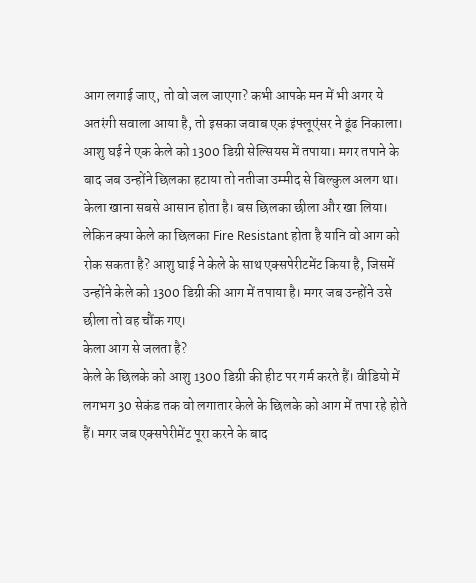आग लगाई जाए, तो वो जल जाएगा? कभी आपके मन में भी अगर ये अतरंगी सवाला आया है, तो इसका जवाब एक इंफ्लूएंसर ने ढूंढ निकाला। आशु घई ने एक केले को 1300 डिग्री सेल्सियस में तपाया। मगर तपाने के बाद जब उन्होंने छिलका हटाया तो नतीजा उम्मीद से बिल्कुल अलग था।
केला खाना सबसे आसान होता है। बस छिलका छीला और खा लिया। लेकिन क्या केले का छिलका Fire Resistant होता है यानि वो आग को रोक सकता है? आशु घाई ने केले के साथ एक्सपेरीटमेंट किया है, जिसमें उन्होंने केले को 1300 डिग्री की आग में तपाया है। मगर जब उन्होंने उसे छीला तो वह चौंक गए।
केला आग से जलता है?
केले के छिलके को आशु 1300 डिग्री की हीट पर गर्म करते हैं। वीडियो में लगभग 30 सेकंड तक वो लगातार केले के छिलके को आग में तपा रहे होते हैं। मगर जब एक्सपेरीमेंट पूरा करने के बाद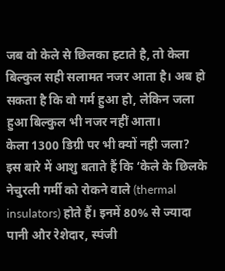जब वो केले से छिलका हटाते है, तो केला बिल्कुल सही सलामत नजर आता है। अब हो सकता है कि वो गर्म हुआ हो, लेकिन जला हुआ बिल्कुल भी नजर नहीं आता।
केला 1300 डिग्री पर भी क्यों नही जला?
इस बारे में आशु बताते हैं कि ‘केले के छिलके नेचुरली गर्मी को रोकने वाले (thermal insulators) होते हैं। इनमें 80% से ज्यादा पानी और रेशेदार, स्पंजी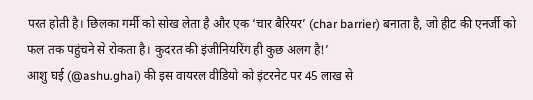परत होती है। छिलका गर्मी को सोख लेता है और एक ‘चार बैरियर’ (char barrier) बनाता है, जो हीट की एनर्जी को फल तक पहुंचने से रोकता है। कुदरत की इंजीनियरिंग ही कुछ अलग है!’
आशु घई (@ashu.ghai) की इस वायरल वीडियो को इंटरनेट पर 45 लाख से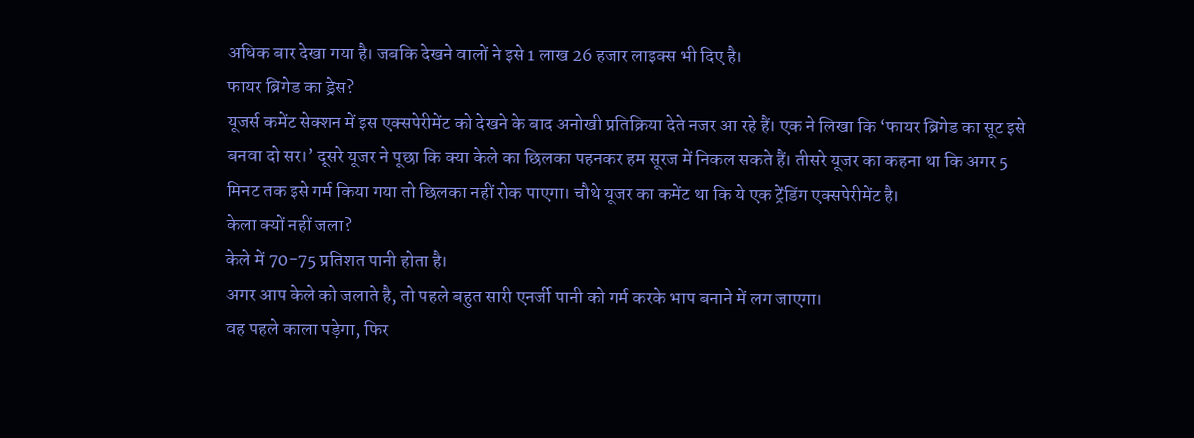अधिक बार देखा गया है। जबकि देखने वालों ने इसे 1 लाख 26 हजार लाइक्स भी दिए है।
फायर ब्रिगेड का ड्रेस?
यूजर्स कमेंट सेक्शन में इस एक्सपेरीमेंट को देखने के बाद अनोखी प्रतिक्रिया देते नजर आ रहे हैं। एक ने लिखा कि ‘फायर ब्रिगेड का सूट इसे बनवा दो सर।’ दूसरे यूजर ने पूछा कि क्या केले का छिलका पहनकर हम सूरज में निकल सकते हैं। तीसरे यूजर का कहना था कि अगर 5 मिनट तक इसे गर्म किया गया तो छिलका नहीं रोक पाएगा। चौथे यूजर का कमेंट था कि ये एक ट्रेंडिंग एक्सपेरीमेंट है।
केला क्यों नहीं जला?
केले में 70-75 प्रतिशत पानी होता है।
अगर आप केले को जलाते है, तो पहले बहुत सारी एनर्जी पानी को गर्म करके भाप बनाने में लग जाएगा।
वह पहले काला पड़ेगा, फिर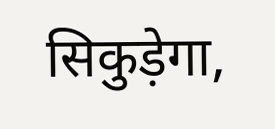सिकुड़ेगा,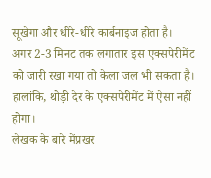सूखेगा और धीरे-धीरे कार्बनाइज होता है।
अगर 2-3 मिनट तक लगातार इस एक्सपेरीमेंट को जारी रखा गया तो केला जल भी सकता है। हालांकि, थोड़ी देर के एक्सपेरीमेंट में ऐसा नहीं होगा।
लेखक के बारे मेंप्रखर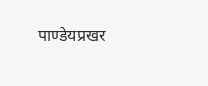पाण्डेयप्रखर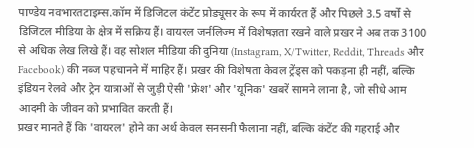पाण्डेय नवभारतटाइम्स.कॉम में डिजिटल कंटेंट प्रोड्यूसर के रूप में कार्यरत हैं और पिछले 3.5 वर्षों से डिजिटल मीडिया के क्षेत्र में सक्रिय हैं। वायरल जर्नलिज्म में विशेषज्ञता रखने वाले प्रखर ने अब तक 3100 से अधिक लेख लिखे हैं। वह सोशल मीडिया की दुनिया (Instagram, X/Twitter, Reddit, Threads और Facebook) की नब्ज पहचानने में माहिर हैं। प्रखर की विशेषता केवल ट्रेंड्स को पकड़ना ही नहीं, बल्कि इंडियन रेलवे और ट्रेन यात्राओं से जुड़ी ऐसी 'फ्रेश' और 'यूनिक' खबरें सामने लाना है, जो सीधे आम आदमी के जीवन को प्रभावित करती हैं।
प्रखर मानते हैं कि 'वायरल' होने का अर्थ केवल सनसनी फैलाना नहीं, बल्कि कंटेंट की गहराई और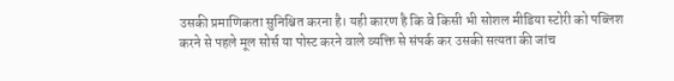उसकी प्रमाणिकता सुनिश्चित करना है। यही कारण है कि वे किसी भी सोशल मीडिया स्टोरी को पब्लिश करने से पहले मूल सोर्स या पोस्ट करने वाले व्यक्ति से संपर्क कर उसकी सत्यता की जांच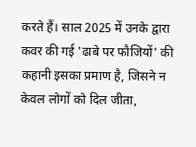करते हैं। साल 2025 में उनके द्वारा कवर की गई 'ढाबे पर फौजियों' की कहानी इसका प्रमाण है, जिसने न केवल लोगों को दिल जीता,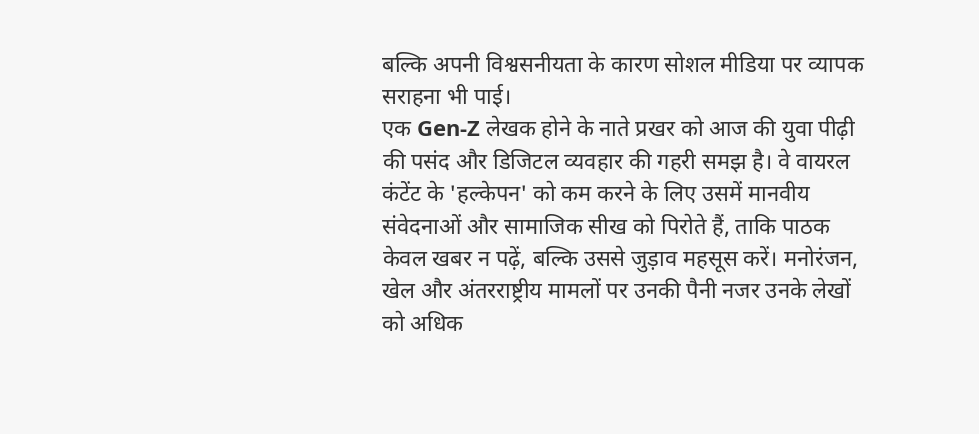बल्कि अपनी विश्वसनीयता के कारण सोशल मीडिया पर व्यापक सराहना भी पाई।
एक Gen-Z लेखक होने के नाते प्रखर को आज की युवा पीढ़ी की पसंद और डिजिटल व्यवहार की गहरी समझ है। वे वायरल कंटेंट के 'हल्केपन' को कम करने के लिए उसमें मानवीय संवेदनाओं और सामाजिक सीख को पिरोते हैं, ताकि पाठक केवल खबर न पढ़ें, बल्कि उससे जुड़ाव महसूस करें। मनोरंजन, खेल और अंतरराष्ट्रीय मामलों पर उनकी पैनी नजर उनके लेखों को अधिक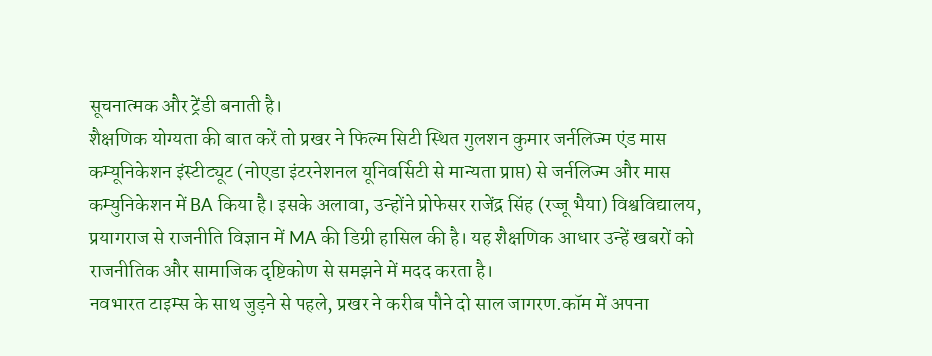सूचनात्मक और ट्रेंडी बनाती है।
शैक्षणिक योग्यता की बात करें तो प्रखर ने फिल्म सिटी स्थित गुलशन कुमार जर्नलिज्म एंड मास कम्यूनिकेशन इंस्टीट्यूट (नोएडा इंटरनेशनल यूनिवर्सिटी से मान्यता प्राप्त) से जर्नलिज्म और मास कम्युनिकेशन में BA किया है। इसके अलावा, उन्होंने प्रोफेसर राजेंद्र सिंह (रज्जू भैया) विश्वविद्यालय, प्रयागराज से राजनीति विज्ञान में MA की डिग्री हासिल की है। यह शैक्षणिक आधार उन्हें खबरों को राजनीतिक और सामाजिक दृष्टिकोण से समझने में मदद करता है।
नवभारत टाइम्स के साथ जुड़ने से पहले, प्रखर ने करीब पौने दो साल जागरण.कॉम में अपना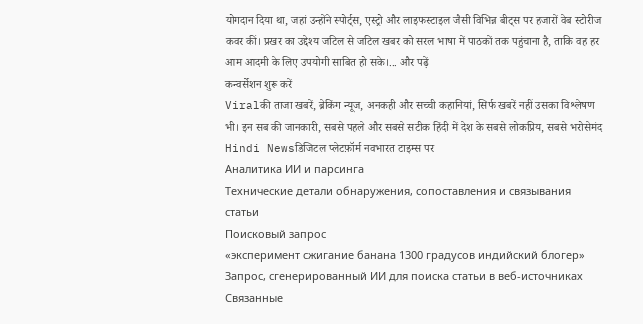योगदान दिया था, जहां उन्होंने स्पोर्ट्स, एस्ट्रो और लाइफस्टाइल जैसी विभिन्न बीट्स पर हजारों वेब स्टोरीज कवर कीं। प्रखर का उद्देश्य जटिल से जटिल खबर को सरल भाषा में पाठकों तक पहुंचाना है, ताकि वह हर आम आदमी के लिए उपयोगी साबित हो सके।... और पढ़ें
कन्वर्सेशन शुरू करें
Viralकी ताजा खबरें, ब्रेकिंग न्यूज, अनकही और सच्ची कहानियां, सिर्फ खबरें नहीं उसका विश्लेषण भी। इन सब की जानकारी, सबसे पहले और सबसे सटीक हिंदी में देश के सबसे लोकप्रिय, सबसे भरोसेमंद Hindi Newsडिजिटल प्लेटफ़ॉर्म नवभारत टाइम्स पर
Аналитика ИИ и парсинга
Технические детали обнаружения, сопоставления и связывания статьи
Поисковый запрос
«эксперимент сжигание банана 1300 градусов индийский блогер»
Запрос, сгенерированный ИИ для поиска статьи в веб-источниках
Связанные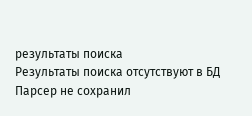результаты поиска
Результаты поиска отсутствуют в БД
Парсер не сохранил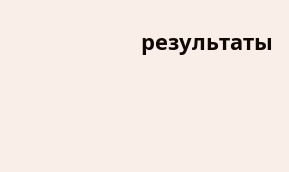результаты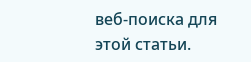веб-поиска для этой статьи.